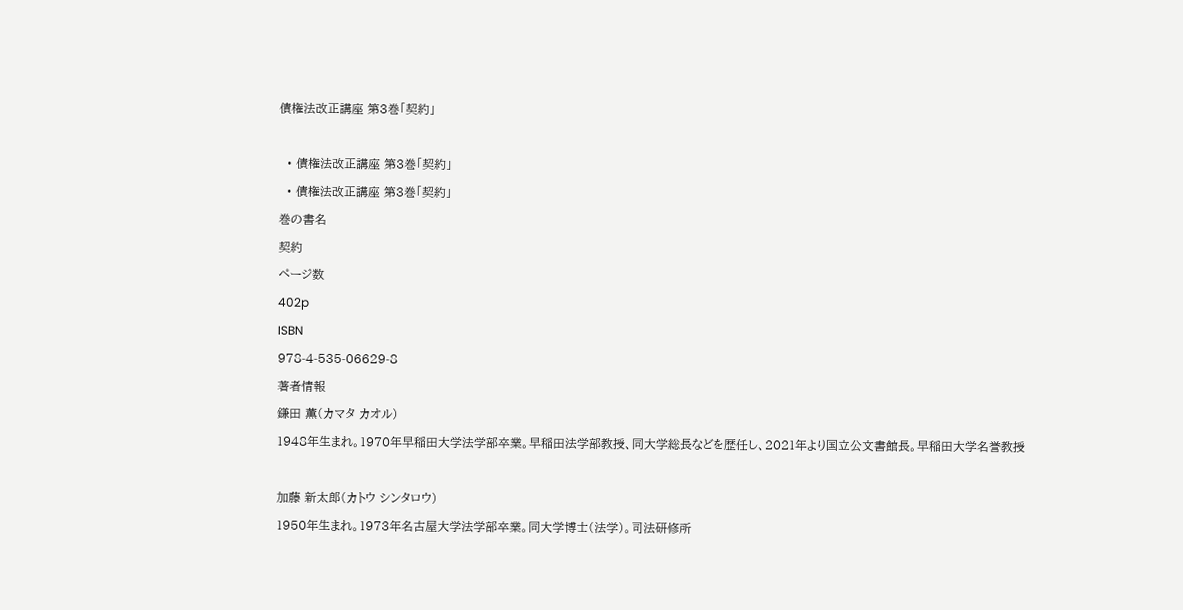債権法改正講座 第3巻「契約」

  • 債権法改正講座 第3巻「契約」
  • 債権法改正講座 第3巻「契約」
巻の書名
契約
ページ数
402p
ISBN
978-4-535-06629-8
著者情報
鎌田 薫(カマタ カオル)
1948年生まれ。1970年早稲田大学法学部卒業。早稲田法学部教授、同大学総長などを歴任し、2021年より国立公文書館長。早稲田大学名誉教授

加藤 新太郎(カトウ シンタロウ)
1950年生まれ。1973年名古屋大学法学部卒業。同大学博士(法学)。司法研修所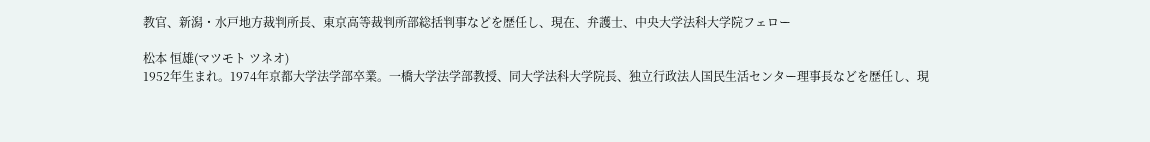教官、新潟・水戸地方裁判所長、東京高等裁判所部総括判事などを歴任し、現在、弁護士、中央大学法科大学院フェロー

松本 恒雄(マツモト ツネオ)
1952年生まれ。1974年京都大学法学部卒業。一橋大学法学部教授、同大学法科大学院長、独立行政法人国民生活センター理事長などを歴任し、現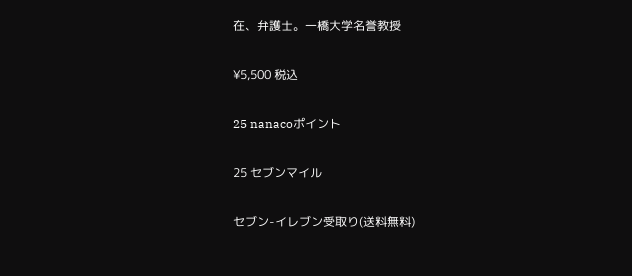在、弁護士。一橋大学名誉教授

¥5,500 税込

25 nanacoポイント

25 セブンマイル

セブン-イレブン受取り(送料無料)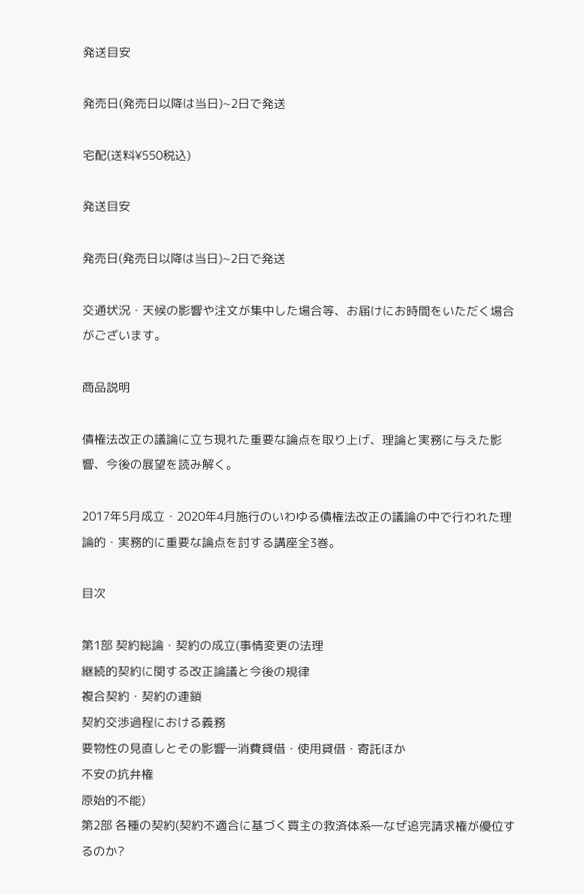発送目安

発売日(発売日以降は当日)~2日で発送

宅配(送料¥550税込)

発送目安

発売日(発売日以降は当日)~2日で発送

交通状況・天候の影響や注文が集中した場合等、お届けにお時間をいただく場合がございます。

商品説明

債権法改正の議論に立ち現れた重要な論点を取り上げ、理論と実務に与えた影響、今後の展望を読み解く。

2017年5月成立・2020年4月施行のいわゆる債権法改正の議論の中で行われた理論的・実務的に重要な論点を討する講座全3巻。

目次

第1部 契約総論・契約の成立(事情変更の法理
継続的契約に関する改正論議と今後の規律
複合契約・契約の連鎖
契約交渉過程における義務
要物性の見直しとその影響―消費貸借・使用貸借・寄託ほか
不安の抗弁権
原始的不能)
第2部 各種の契約(契約不適合に基づく買主の救済体系―なぜ追完請求権が優位するのか?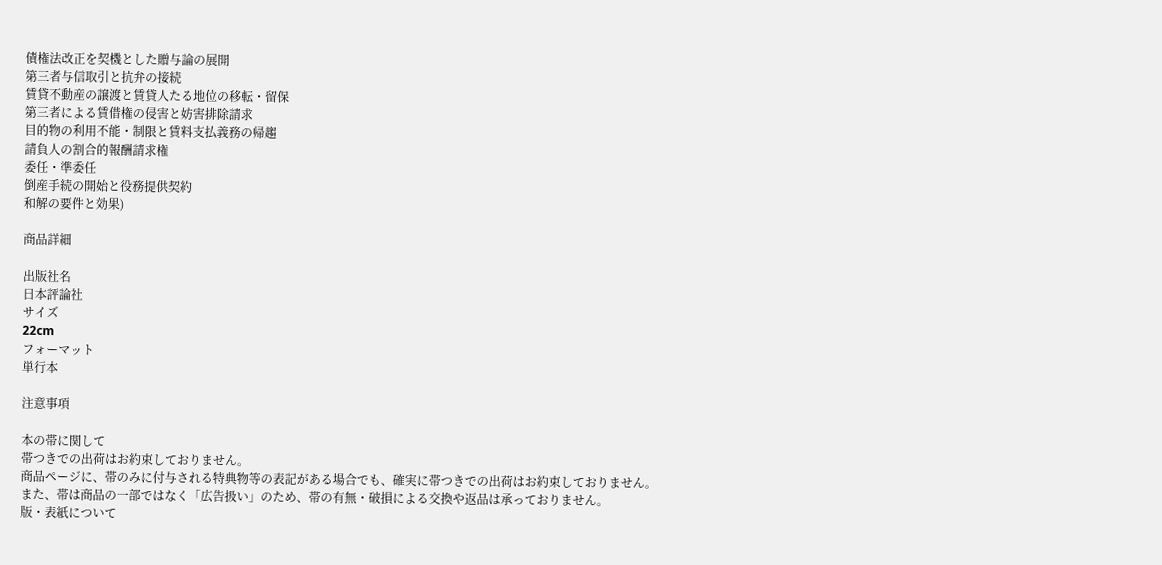債権法改正を契機とした贈与論の展開
第三者与信取引と抗弁の接続
賃貸不動産の譲渡と賃貸人たる地位の移転・留保
第三者による賃借権の侵害と妨害排除請求
目的物の利用不能・制限と賃料支払義務の帰趨
請負人の割合的報酬請求権
委任・準委任
倒産手続の開始と役務提供契約
和解の要件と効果)

商品詳細

出版社名
日本評論社
サイズ
22cm
フォーマット
単行本

注意事項

本の帯に関して
帯つきでの出荷はお約束しておりません。
商品ページに、帯のみに付与される特典物等の表記がある場合でも、確実に帯つきでの出荷はお約束しておりません。
また、帯は商品の一部ではなく「広告扱い」のため、帯の有無・破損による交換や返品は承っておりません。
版・表紙について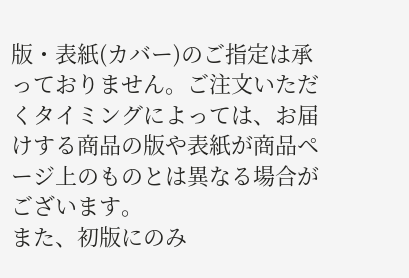版・表紙(カバー)のご指定は承っておりません。ご注文いただくタイミングによっては、お届けする商品の版や表紙が商品ページ上のものとは異なる場合がございます。
また、初版にのみ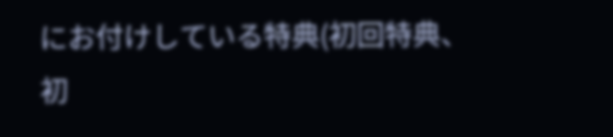にお付けしている特典(初回特典、初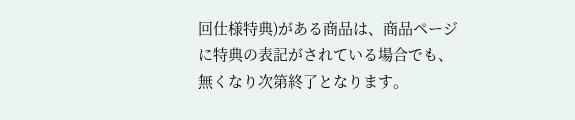回仕様特典)がある商品は、商品ページに特典の表記がされている場合でも、無くなり次第終了となります。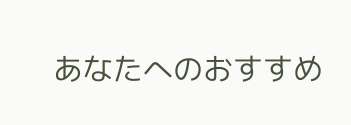あなたへのおすすめ